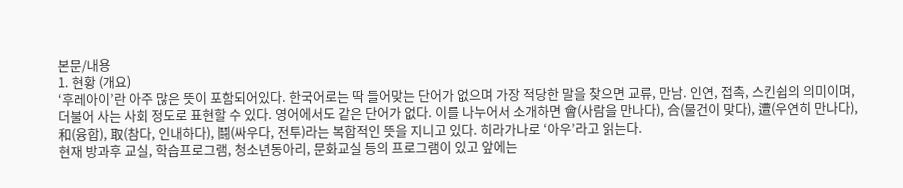본문/내용
1. 현황 (개요)
‘후레아이’란 아주 많은 뜻이 포함되어있다. 한국어로는 딱 들어맞는 단어가 없으며 가장 적당한 말을 찾으면 교류, 만남. 인연, 접촉, 스킨쉽의 의미이며, 더불어 사는 사회 정도로 표현할 수 있다. 영어에서도 같은 단어가 없다. 이를 나누어서 소개하면 會(사람을 만나다), 合(물건이 맞다), 遭(우연히 만나다), 和(융합), 取(참다, 인내하다), 鬪(싸우다, 전투)라는 복합적인 뜻을 지니고 있다. 히라가나로 ‘아우’라고 읽는다.
현재 방과후 교실, 학습프로그램, 청소년동아리, 문화교실 등의 프로그램이 있고 앞에는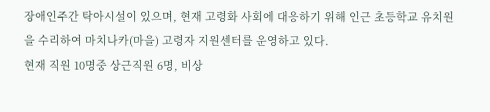장애인주간 탁아시설이 있으며, 현재 고령화 사회에 대응하기 위해 인근 초등학교 유치원을 수리하여 마치나카(마을) 고령자 지원센터를 운영하고 있다.
현재 직원 10명중 상근직원 6명, 비상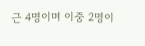근 4명이며 이중 2명이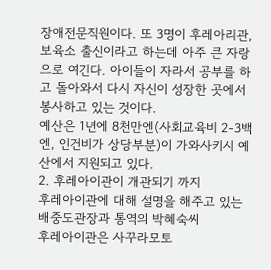장애전문직원이다. 또 3명이 후레아리관, 보육소 출신이라고 하는데 아주 큰 자랑으로 여긴다. 아이들이 자라서 공부를 하고 돌아와서 다시 자신이 성장한 곳에서 봉사하고 있는 것이다.
예산은 1년에 8천만엔(사회교육비 2-3백엔, 인건비가 상당부분)이 가와사키시 예산에서 지원되고 있다.
2. 후레아이관이 개관되기 까지
후레아이관에 대해 설명을 해주고 있는 배중도관장과 통역의 박혜숙씨
후레아이관은 사꾸라모토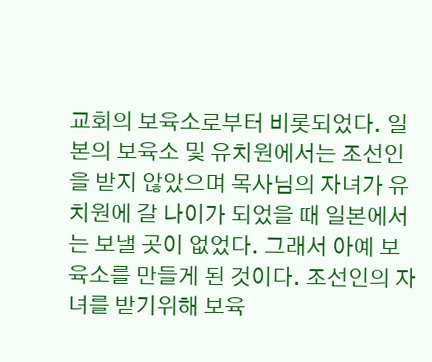교회의 보육소로부터 비롯되었다. 일본의 보육소 및 유치원에서는 조선인을 받지 않았으며 목사님의 자녀가 유치원에 갈 나이가 되었을 때 일본에서는 보낼 곳이 없었다. 그래서 아예 보육소를 만들게 된 것이다. 조선인의 자녀를 받기위해 보육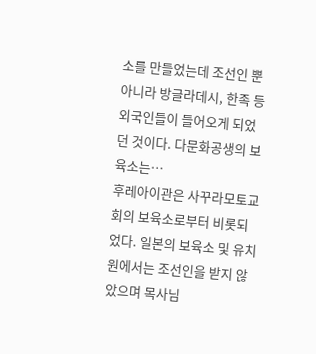소를 만들었는데 조선인 뿐 아니라 방글라데시, 한족 등 외국인들이 들어오게 되었던 것이다. 다문화공생의 보육소는…
후레아이관은 사꾸라모토교회의 보육소로부터 비롯되었다. 일본의 보육소 및 유치원에서는 조선인을 받지 않았으며 목사님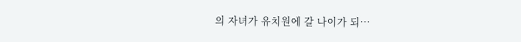의 자녀가 유치원에 갈 나이가 되…